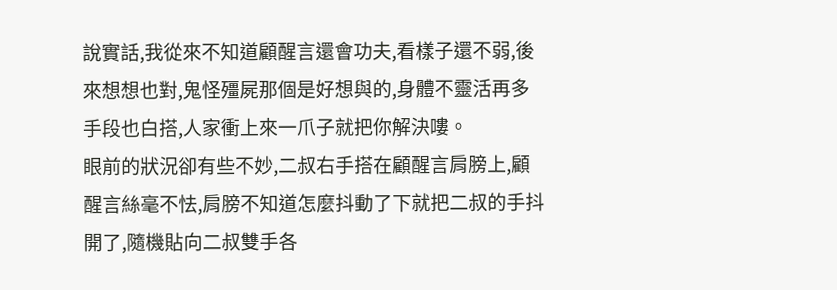說實話,我從來不知道顧醒言還會功夫,看樣子還不弱,後來想想也對,鬼怪殭屍那個是好想與的,身體不靈活再多手段也白搭,人家衝上來一爪子就把你解決嘍。
眼前的狀況卻有些不妙,二叔右手搭在顧醒言肩膀上,顧醒言絲毫不怯,肩膀不知道怎麼抖動了下就把二叔的手抖開了,隨機貼向二叔雙手各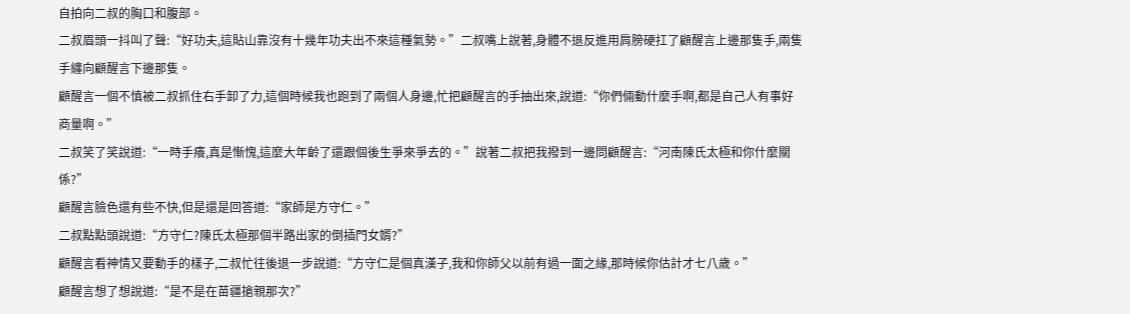自拍向二叔的胸口和腹部。
二叔眉頭一抖叫了聲:“好功夫,這貼山靠沒有十幾年功夫出不來這種氣勢。”二叔嘴上說著,身體不退反進用肩膀硬扛了顧醒言上邊那隻手,兩隻手纏向顧醒言下邊那隻。
顧醒言一個不慎被二叔抓住右手卸了力,這個時候我也跑到了兩個人身邊,忙把顧醒言的手抽出來,說道:“你們倆動什麼手啊,都是自己人有事好商量啊。”
二叔笑了笑說道:“一時手癢,真是慚愧,這麼大年齡了還跟個後生爭來爭去的。”說著二叔把我撥到一邊問顧醒言:“河南陳氏太極和你什麼關係?”
顧醒言臉色還有些不快,但是還是回答道:“家師是方守仁。”
二叔點點頭說道:“方守仁?陳氏太極那個半路出家的倒插門女婿?”
顧醒言看神情又要動手的樣子,二叔忙往後退一步說道:“方守仁是個真漢子,我和你師父以前有過一面之緣,那時候你估計才七八歲。”
顧醒言想了想說道:“是不是在苗疆搶親那次?”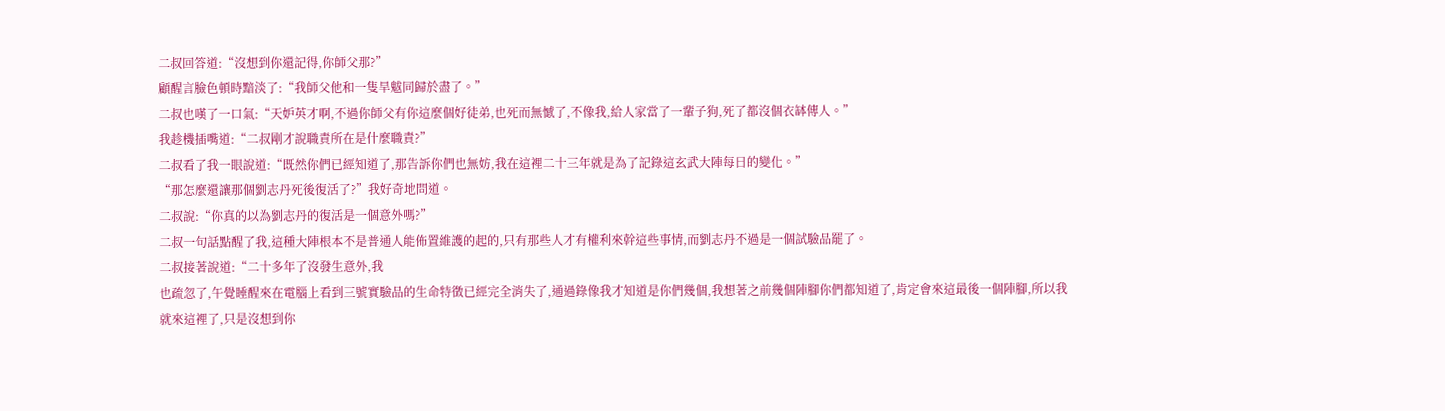二叔回答道:“沒想到你還記得,你師父那?”
顧醒言臉色頓時黯淡了:“我師父他和一隻旱魃同歸於盡了。”
二叔也嘆了一口氣:“天妒英才啊,不過你師父有你這麼個好徒弟,也死而無憾了,不像我,給人家當了一輩子狗,死了都沒個衣缽傳人。”
我趁機插嘴道:“二叔剛才說職責所在是什麼職責?”
二叔看了我一眼說道:“既然你們已經知道了,那告訴你們也無妨,我在這裡二十三年就是為了記錄這玄武大陣每日的變化。”
“那怎麼還讓那個劉志丹死後復活了?”我好奇地問道。
二叔說:“你真的以為劉志丹的復活是一個意外嗎?”
二叔一句話點醒了我,這種大陣根本不是普通人能佈置維護的起的,只有那些人才有權利來幹這些事情,而劉志丹不過是一個試驗品罷了。
二叔接著說道:“二十多年了沒發生意外,我
也疏忽了,午覺睡醒來在電腦上看到三號實驗品的生命特徵已經完全消失了,通過錄像我才知道是你們幾個,我想著之前幾個陣腳你們都知道了,肯定會來這最後一個陣腳,所以我就來這裡了,只是沒想到你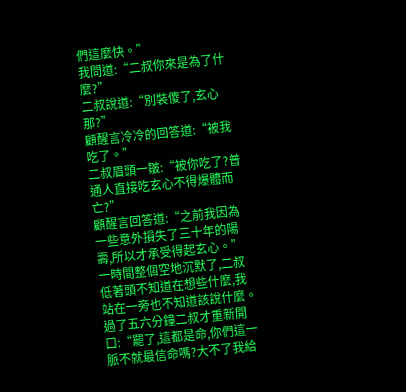們這麼快。”
我問道:“二叔你來是為了什麼?”
二叔說道:“別裝傻了,玄心那?”
顧醒言冷冷的回答道:“被我吃了。”
二叔眉頭一皺:“被你吃了?普通人直接吃玄心不得爆體而亡?”
顧醒言回答道:“之前我因為一些意外損失了三十年的陽壽,所以才承受得起玄心。”
一時間整個空地沉默了,二叔低著頭不知道在想些什麼,我站在一旁也不知道該說什麼。過了五六分鐘二叔才重新開口:“罷了,這都是命,你們這一脈不就最信命嗎?大不了我給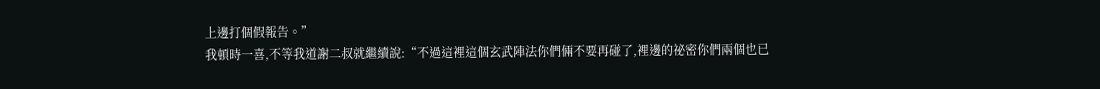上邊打個假報告。”
我頓時一喜,不等我道謝二叔就繼續說:“不過這裡這個玄武陣法你們倆不要再碰了,裡邊的祕密你們兩個也已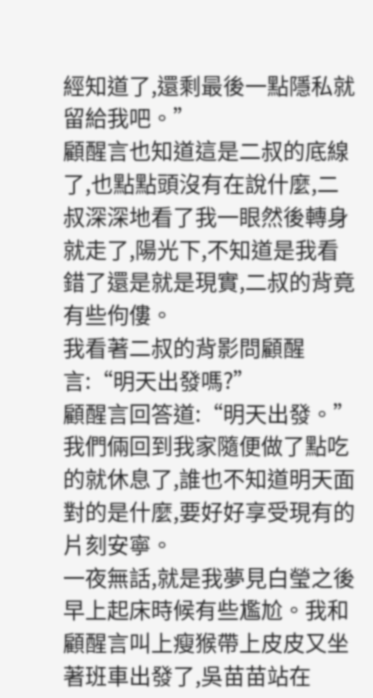經知道了,還剩最後一點隱私就留給我吧。”
顧醒言也知道這是二叔的底線了,也點點頭沒有在說什麼,二叔深深地看了我一眼然後轉身就走了,陽光下,不知道是我看錯了還是就是現實,二叔的背竟有些佝僂。
我看著二叔的背影問顧醒言:“明天出發嗎?”
顧醒言回答道:“明天出發。”
我們倆回到我家隨便做了點吃的就休息了,誰也不知道明天面對的是什麼,要好好享受現有的片刻安寧。
一夜無話,就是我夢見白瑩之後早上起床時候有些尷尬。我和顧醒言叫上瘦猴帶上皮皮又坐著班車出發了,吳苗苗站在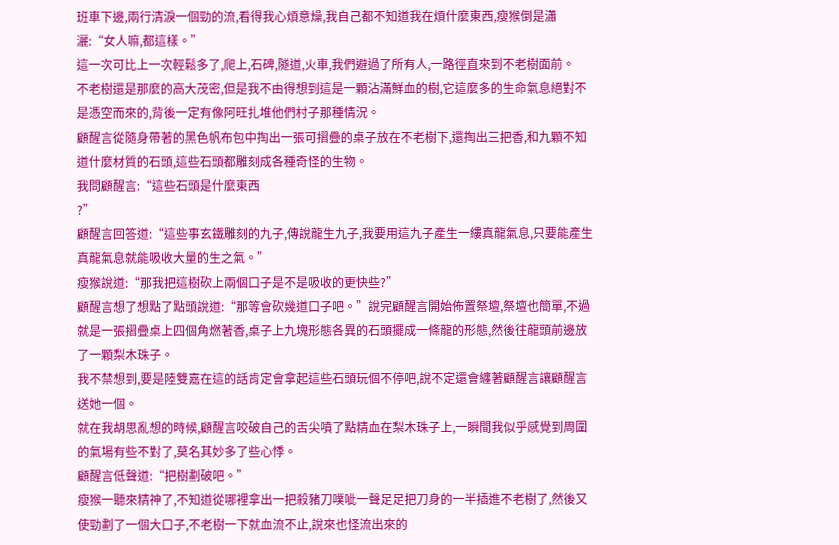班車下邊,兩行清淚一個勁的流,看得我心煩意燥,我自己都不知道我在煩什麼東西,瘦猴倒是瀟灑:“女人嘛,都這樣。”
這一次可比上一次輕鬆多了,爬上,石碑,隧道,火車,我們避過了所有人,一路徑直來到不老樹面前。
不老樹還是那麼的高大茂密,但是我不由得想到這是一顆沾滿鮮血的樹,它這麼多的生命氣息絕對不是憑空而來的,背後一定有像阿旺扎堆他們村子那種情況。
顧醒言從隨身帶著的黑色帆布包中掏出一張可摺疊的桌子放在不老樹下,還掏出三把香,和九顆不知道什麼材質的石頭,這些石頭都雕刻成各種奇怪的生物。
我問顧醒言:“這些石頭是什麼東西
?”
顧醒言回答道:“這些事玄鐵雕刻的九子,傳說龍生九子,我要用這九子產生一縷真龍氣息,只要能產生真龍氣息就能吸收大量的生之氣。”
瘦猴說道:“那我把這樹砍上兩個口子是不是吸收的更快些?”
顧醒言想了想點了點頭說道:“那等會砍幾道口子吧。”說完顧醒言開始佈置祭壇,祭壇也簡單,不過就是一張摺疊桌上四個角燃著香,桌子上九塊形態各異的石頭擺成一條龍的形態,然後往龍頭前邊放了一顆梨木珠子。
我不禁想到,要是陸雙嘉在這的話肯定會拿起這些石頭玩個不停吧,說不定還會纏著顧醒言讓顧醒言送她一個。
就在我胡思亂想的時候,顧醒言咬破自己的舌尖噴了點精血在梨木珠子上,一瞬間我似乎感覺到周圍的氣場有些不對了,莫名其妙多了些心悸。
顧醒言低聲道:“把樹劃破吧。”
瘦猴一聽來精神了,不知道從哪裡拿出一把殺豬刀噗呲一聲足足把刀身的一半插進不老樹了,然後又使勁劃了一個大口子,不老樹一下就血流不止,說來也怪流出來的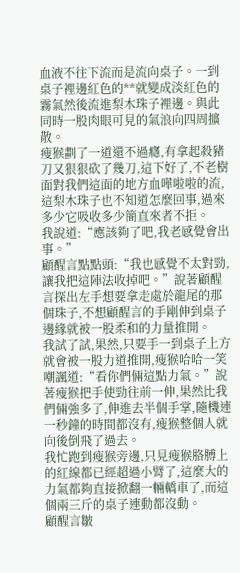血液不往下流而是流向桌子。一到桌子裡邊紅色的**就變成淡紅色的霧氣然後流進梨木珠子裡邊。與此同時一股肉眼可見的氣浪向四周擴散。
瘦猴劃了一道還不過癮,有拿起殺豬刀又狠狠砍了幾刀,這下好了,不老樹面對我們這面的地方血嘩啦啦的流,這梨木珠子也不知道怎麼回事,過來多少它吸收多少簡直來者不拒。
我說道:“應該夠了吧,我老感覺會出事。”
顧醒言點點頭:“我也感覺不太對勁,讓我把這陣法收掉吧。”說著顧醒言探出左手想要拿走處於龍尾的那個珠子,不想顧醒言的手剛伸到桌子邊緣就被一股柔和的力量推開。
我試了試,果然,只要手一到桌子上方就會被一股力道推開,瘦猴哈哈一笑嘲諷道:“看你們倆這點力氣。”說著瘦猴把手使勁往前一伸,果然比我們倆強多了,伸進去半個手掌,隨機連一秒鐘的時間都沒有,瘦猴整個人就向後倒飛了過去。
我忙跑到瘦猴旁邊,只見瘦猴胳膊上的紅線都已經超過小臂了,這麼大的力氣都夠直接掀翻一輛轎車了,而這個兩三斤的桌子連動都沒動。
顧醒言皺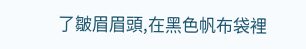了皺眉眉頭,在黑色帆布袋裡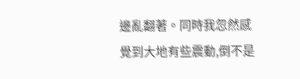邊亂翻著。同時我忽然感覺到大地有些震動,倒不是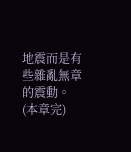地震而是有些雜亂無章的震動。
(本章完)